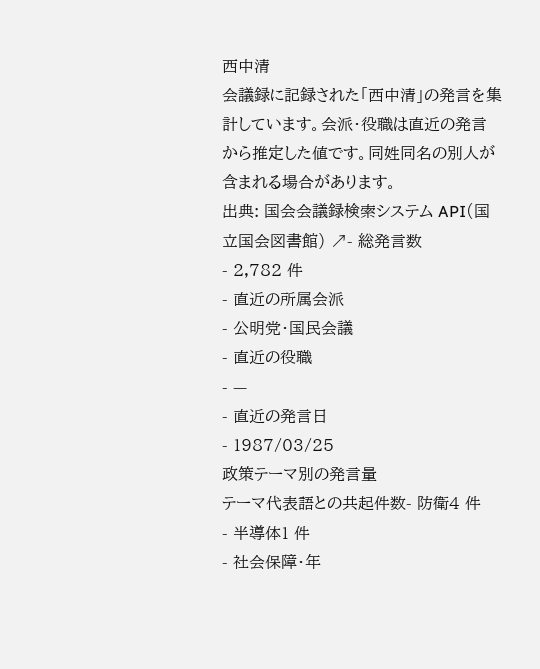西中清
会議録に記録された「西中清」の発言を集計しています。会派・役職は直近の発言から推定した値です。同姓同名の別人が含まれる場合があります。
出典: 国会会議録検索システム API(国立国会図書館) ↗- 総発言数
- 2,782 件
- 直近の所属会派
- 公明党・国民会議
- 直近の役職
- —
- 直近の発言日
- 1987/03/25
政策テーマ別の発言量
テーマ代表語との共起件数- 防衛4 件
- 半導体1 件
- 社会保障・年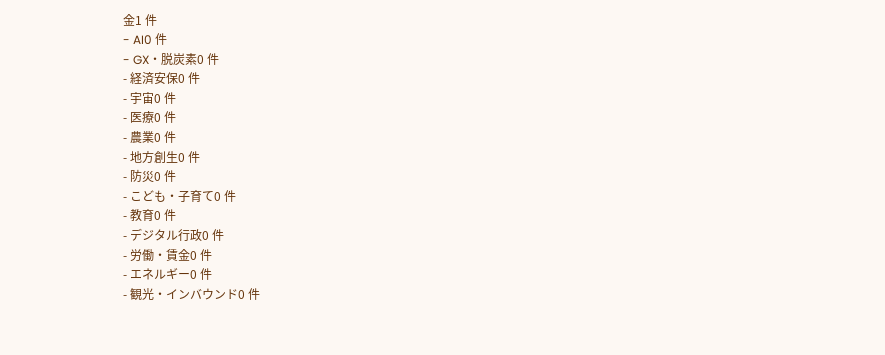金1 件
- AI0 件
- GX・脱炭素0 件
- 経済安保0 件
- 宇宙0 件
- 医療0 件
- 農業0 件
- 地方創生0 件
- 防災0 件
- こども・子育て0 件
- 教育0 件
- デジタル行政0 件
- 労働・賃金0 件
- エネルギー0 件
- 観光・インバウンド0 件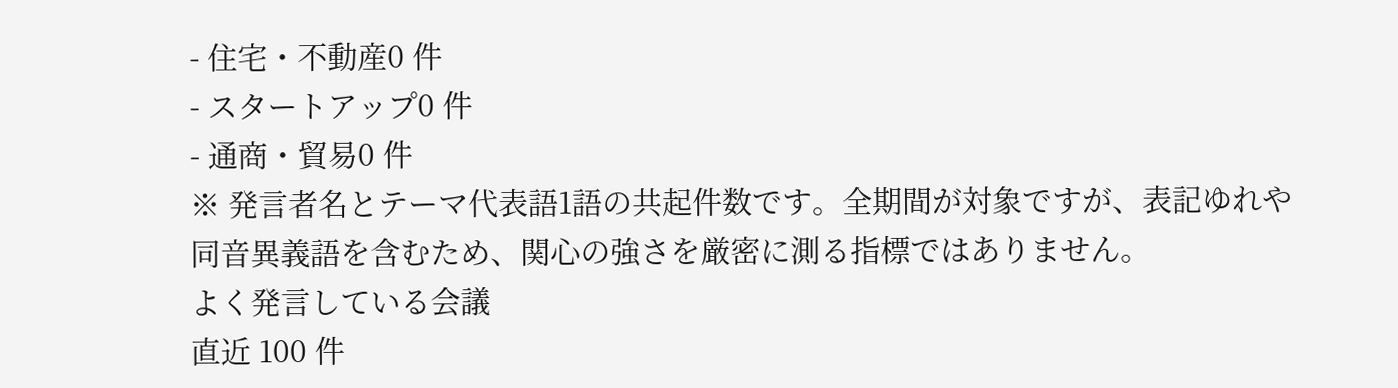- 住宅・不動産0 件
- スタートアップ0 件
- 通商・貿易0 件
※ 発言者名とテーマ代表語1語の共起件数です。全期間が対象ですが、表記ゆれや 同音異義語を含むため、関心の強さを厳密に測る指標ではありません。
よく発言している会議
直近 100 件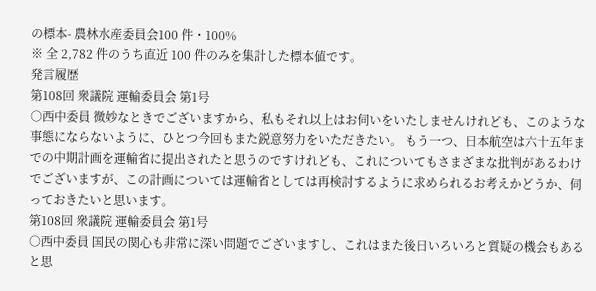の標本- 農林水産委員会100 件・100%
※ 全 2,782 件のうち直近 100 件のみを集計した標本値です。
発言履歴
第108回 衆議院 運輸委員会 第1号
○西中委員 微妙なときでございますから、私もそれ以上はお伺いをいたしませんけれども、このような事態にならないように、ひとつ今回もまた鋭意努力をいただきたい。 もう一つ、日本航空は六十五年までの中期計画を運輸省に提出されたと思うのですけれども、これについてもさまざまな批判があるわけでございますが、この計画については運輸省としては再検討するように求められるお考えかどうか、伺っておきたいと思います。
第108回 衆議院 運輸委員会 第1号
○西中委員 国民の関心も非常に深い問題でございますし、これはまた後日いろいろと質疑の機会もあると思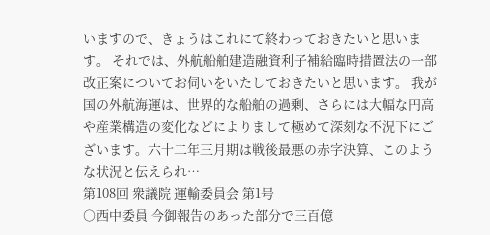いますので、きょうはこれにて終わっておきたいと思います。 それでは、外航船舶建造融資利子補給臨時措置法の一部改正案についてお伺いをいたしておきたいと思います。 我が国の外航海運は、世界的な船舶の過剰、さらには大幅な円高や産業構造の変化などによりまして極めて深刻な不況下にございます。六十二年三月期は戦後最悪の赤字決算、このような状況と伝えられ…
第108回 衆議院 運輸委員会 第1号
○西中委員 今御報告のあった部分で三百億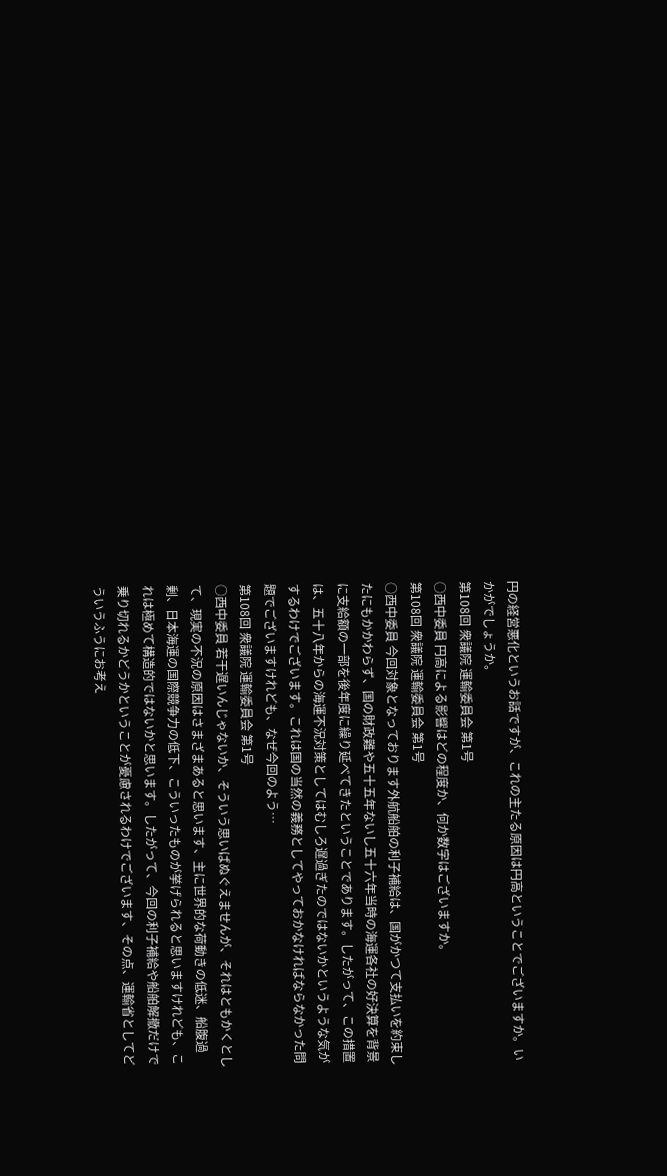円の経営悪化というお話ですが、これの主たる原因は円高ということでございますか。いかがでしょうか。
第108回 衆議院 運輸委員会 第1号
○西中委員 円高による影響はどの程度か、何か数字はございますか。
第108回 衆議院 運輸委員会 第1号
○西中委員 今回対象となっております外航船舶の利子補給は、国がかつて支払いを約束したにもかかわらず、国の財政難や五十五年ないし五十六年当時の海運各社の好決算を背景に支給額の一部を後年度に繰り延べてきたということであります。したがって、この措置は、五十八年からの海運不況対策としてはむしろ遅過ぎたのではないかというような気がするわけでございます。これは国の当然の義務としてやっておかなければならなかった問題でございますけれども、なぜ今回のよう…
第108回 衆議院 運輸委員会 第1号
○西中委員 若干遅いんじゃないか、そういう思いばぬぐえませんが、それはともかくとして、現実の不況の原因はさまざまあると思います、主に世界的な荷動きの低迷、船腹過剰、日本海運の国際競争力の低下、こういったものが挙げられると思いますけれども、これは極めて構造的ではないかと思います。したがって、今回の利子補給や船舶解撤だけで乗り切れるかどうかということが憂慮されるわけでございます、その点、運輸省としてどういうふうにお考え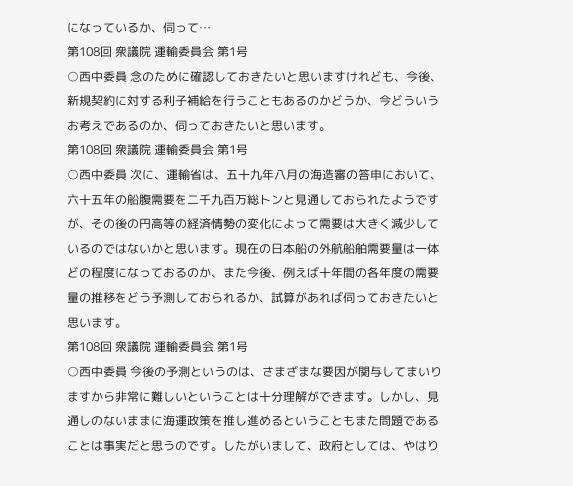になっているか、伺って…
第108回 衆議院 運輸委員会 第1号
○西中委員 念のために確認しておきたいと思いますけれども、今後、新規契約に対する利子補給を行うこともあるのかどうか、今どういうお考えであるのか、伺っておきたいと思います。
第108回 衆議院 運輸委員会 第1号
○西中委員 次に、運輸省は、五十九年八月の海造審の答申において、六十五年の船腹需要を二千九百万総トンと見通しておられたようですが、その後の円高等の経済情勢の変化によって需要は大きく減少しているのではないかと思います。現在の日本船の外航船舶需要量は一体どの程度になっておるのか、また今後、例えば十年間の各年度の需要量の推移をどう予測しておられるか、試算があれば伺っておきたいと思います。
第108回 衆議院 運輸委員会 第1号
○西中委員 今後の予測というのは、さまざまな要因が関与してまいりますから非常に難しいということは十分理解ができます。しかし、見通しのないままに海運政策を推し進めるということもまた問題であることは事実だと思うのです。したがいまして、政府としては、やはり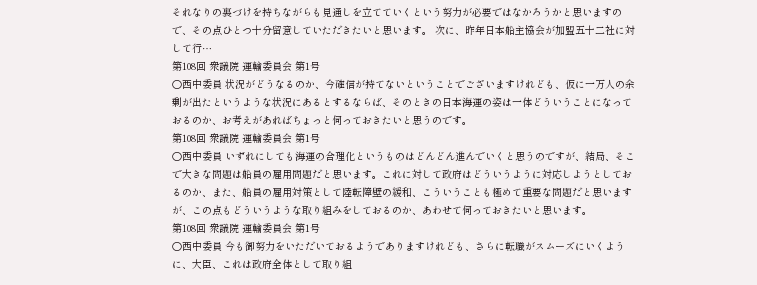それなりの裏づけを持ちながらも見通しを立てていくという努力が必要ではなかろうかと思いますので、その点ひとつ十分留意していただきたいと思います。 次に、昨年日本船主協会が加盟五十二社に対して行…
第108回 衆議院 運輸委員会 第1号
○西中委員 状況がどうなるのか、今確信が持てないということでございますけれども、仮に一万人の余剰が出たというような状況にあるとするならば、そのときの日本海運の姿は一体どういうことになっておるのか、お考えがあればちょっと伺っておきたいと思うのです。
第108回 衆議院 運輸委員会 第1号
○西中委員 いずれにしても海運の合理化というものはどんどん進んでいくと思うのですが、結局、そこで大きな問題は船員の雇用問題だと思います。これに対して政府はどういうように対応しようとしておるのか、また、船員の雇用対策として陸転障壁の緩和、こういうことも極めて重要な問題だと思いますが、この点もどういうような取り組みをしておるのか、あわせて伺っておきたいと思います。
第108回 衆議院 運輸委員会 第1号
○西中委員 今も御努力をいただいておるようでありますけれども、さらに転職がスムーズにいくように、大臣、これは政府全体として取り組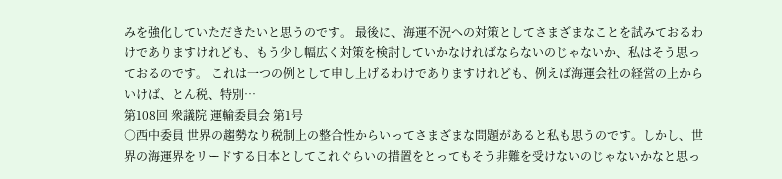みを強化していただきたいと思うのです。 最後に、海運不況への対策としてさまざまなことを試みておるわけでありますけれども、もう少し幅広く対策を検討していかなければならないのじゃないか、私はそう思っておるのです。 これは一つの例として申し上げるわけでありますけれども、例えば海運会社の経営の上からいけば、とん税、特別…
第108回 衆議院 運輸委員会 第1号
○西中委員 世界の趨勢なり税制上の整合性からいってさまざまな問題があると私も思うのです。しかし、世界の海運界をリードする日本としてこれぐらいの措置をとってもそう非難を受けないのじゃないかなと思っ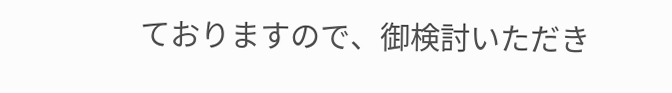ておりますので、御検討いただき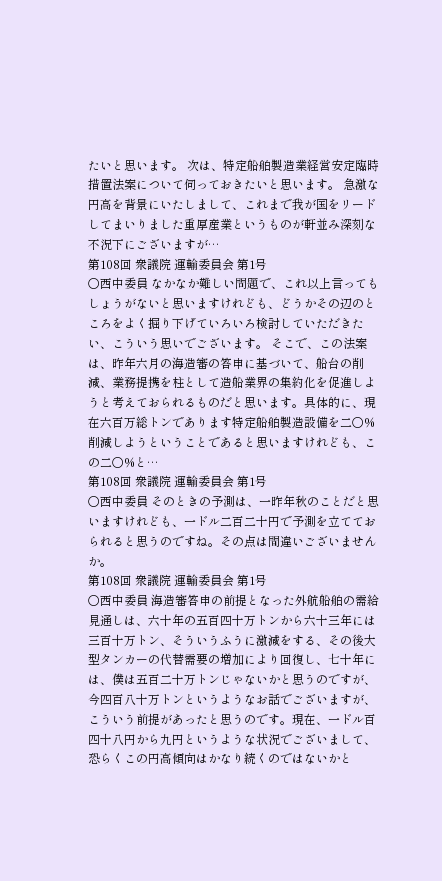たいと思います。 次は、特定船舶製造業経営安定臨時措置法案について伺っておきたいと思います。 急激な円高を背景にいたしまして、これまで我が国をリードしてまいりました重厚産業というものが軒並み深刻な不況下にございますが…
第108回 衆議院 運輸委員会 第1号
○西中委員 なかなか難しい問題で、これ以上言ってもしょうがないと思いますけれども、どうかその辺のところをよく掘り下げていろいろ検討していただきたい、こういう思いでございます。 そこで、この法案は、昨年六月の海造審の答申に基づいて、船台の削減、業務提携を柱として造船業界の集約化を促進しようと考えておられるものだと思います。具体的に、現在六百万総トンであります特定船舶製造設備を二〇%削減しようということであると思いますけれども、この二〇%と…
第108回 衆議院 運輸委員会 第1号
○西中委員 そのときの予測は、一昨年秋のことだと思いますけれども、一ドル二百二十円で予測を立てておられると思うのですね。その点は間違いございませんか。
第108回 衆議院 運輸委員会 第1号
○西中委員 海造審答申の前提となった外航船舶の需給見通しは、六十年の五百四十万トンから六十三年には三百十万トン、そういうふうに激減をする、その後大型タンカーの代替需要の増加により回復し、七十年には、僕は五百二十万トンじゃないかと思うのですが、今四百八十万トンというようなお話でございますが、こういう前提があったと思うのです。現在、一ドル百四十八円から九円というような状況でございまして、恐らくこの円高傾向はかなり続くのではないかと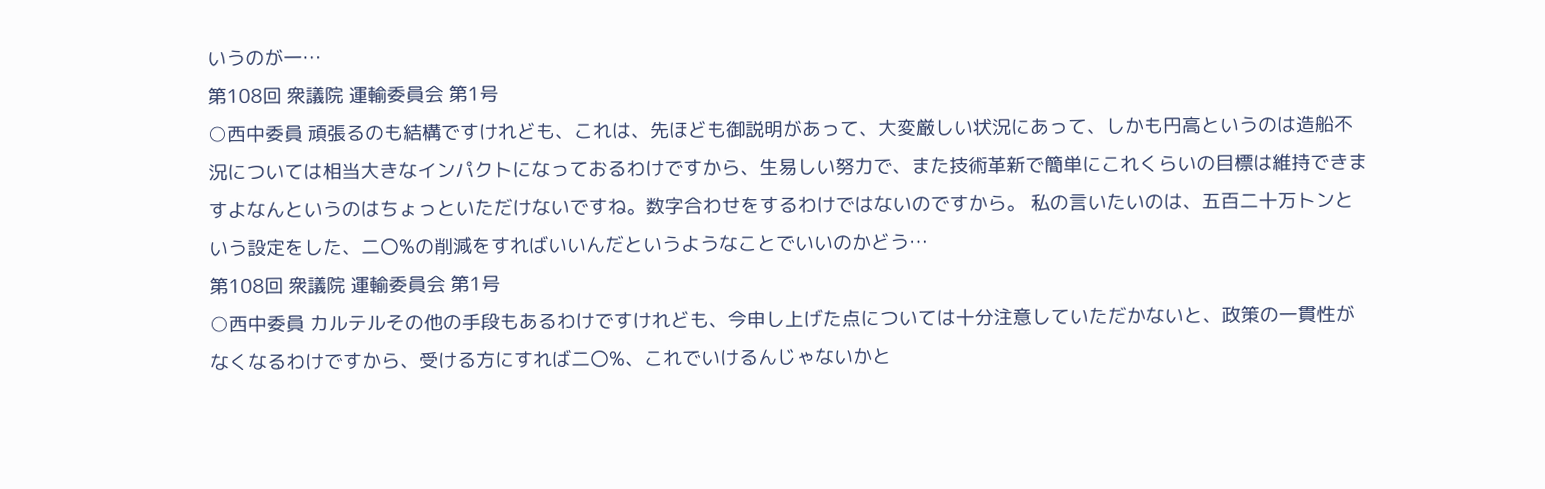いうのが一…
第108回 衆議院 運輸委員会 第1号
○西中委員 頑張るのも結構ですけれども、これは、先ほども御説明があって、大変厳しい状況にあって、しかも円高というのは造船不況については相当大きなインパクトになっておるわけですから、生易しい努力で、また技術革新で簡単にこれくらいの目標は維持できますよなんというのはちょっといただけないですね。数字合わせをするわけではないのですから。 私の言いたいのは、五百二十万トンという設定をした、二〇%の削減をすればいいんだというようなことでいいのかどう…
第108回 衆議院 運輸委員会 第1号
○西中委員 カルテルその他の手段もあるわけですけれども、今申し上げた点については十分注意していただかないと、政策の一貫性がなくなるわけですから、受ける方にすれば二〇%、これでいけるんじゃないかと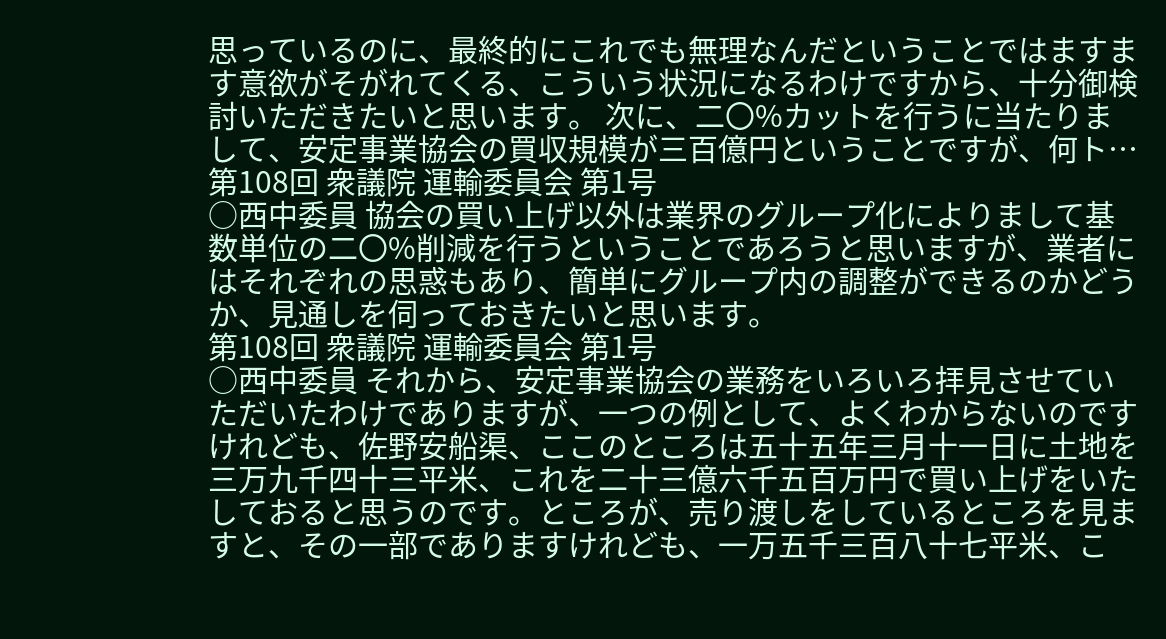思っているのに、最終的にこれでも無理なんだということではますます意欲がそがれてくる、こういう状況になるわけですから、十分御検討いただきたいと思います。 次に、二〇%カットを行うに当たりまして、安定事業協会の買収規模が三百億円ということですが、何ト…
第108回 衆議院 運輸委員会 第1号
○西中委員 協会の買い上げ以外は業界のグループ化によりまして基数単位の二〇%削減を行うということであろうと思いますが、業者にはそれぞれの思惑もあり、簡単にグループ内の調整ができるのかどうか、見通しを伺っておきたいと思います。
第108回 衆議院 運輸委員会 第1号
○西中委員 それから、安定事業協会の業務をいろいろ拝見させていただいたわけでありますが、一つの例として、よくわからないのですけれども、佐野安船渠、ここのところは五十五年三月十一日に土地を三万九千四十三平米、これを二十三億六千五百万円で買い上げをいたしておると思うのです。ところが、売り渡しをしているところを見ますと、その一部でありますけれども、一万五千三百八十七平米、こ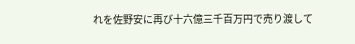れを佐野安に再び十六億三千百万円で売り渡して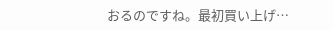おるのですね。最初買い上げ…